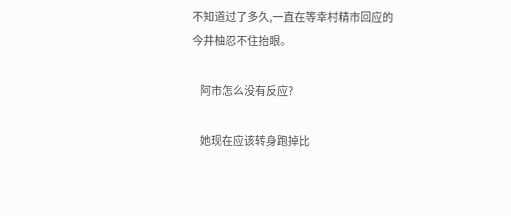不知道过了多久,一直在等幸村精市回应的今井柚忍不住抬眼。

    阿市怎么没有反应?

    她现在应该转身跑掉比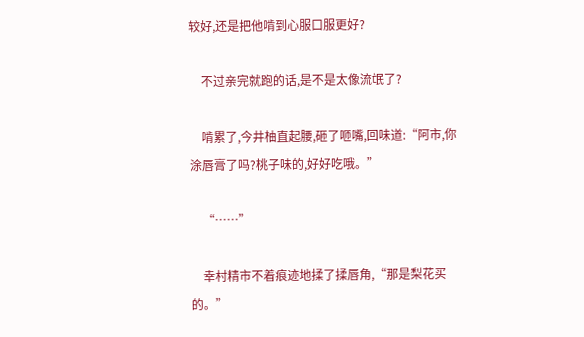较好,还是把他啃到心服口服更好?

    不过亲完就跑的话,是不是太像流氓了?

    啃累了,今井柚直起腰,砸了咂嘴,回味道:“阿市,你涂唇膏了吗?桃子味的,好好吃哦。”

    “……”

    幸村精市不着痕迹地揉了揉唇角,“那是梨花买的。”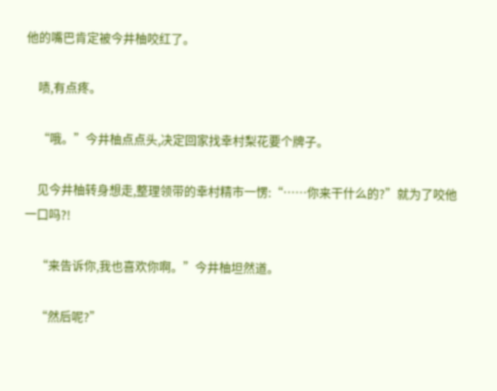他的嘴巴肯定被今井柚咬红了。

    啧,有点疼。

    “哦。”今井柚点点头,决定回家找幸村梨花要个牌子。

    见今井柚转身想走,整理领带的幸村精市一愣:“……你来干什么的?”就为了咬他一口吗?!

    “来告诉你,我也喜欢你啊。”今井柚坦然道。

    “然后呢?”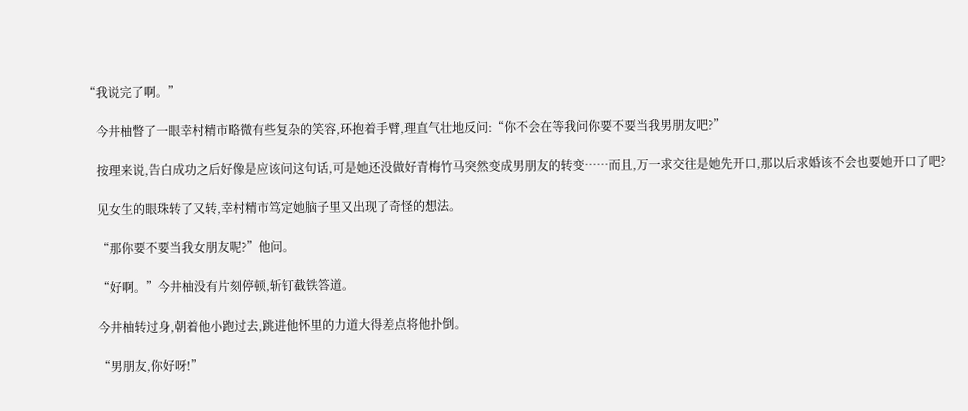“我说完了啊。”

    今井柚瞥了一眼幸村精市略微有些复杂的笑容,环抱着手臂,理直气壮地反问:“你不会在等我问你要不要当我男朋友吧?”

    按理来说,告白成功之后好像是应该问这句话,可是她还没做好青梅竹马突然变成男朋友的转变……而且,万一求交往是她先开口,那以后求婚该不会也要她开口了吧?

    见女生的眼珠转了又转,幸村精市笃定她脑子里又出现了奇怪的想法。

    “那你要不要当我女朋友呢?”他问。

    “好啊。”今井柚没有片刻停顿,斩钉截铁答道。

    今井柚转过身,朝着他小跑过去,跳进他怀里的力道大得差点将他扑倒。

    “男朋友,你好呀!”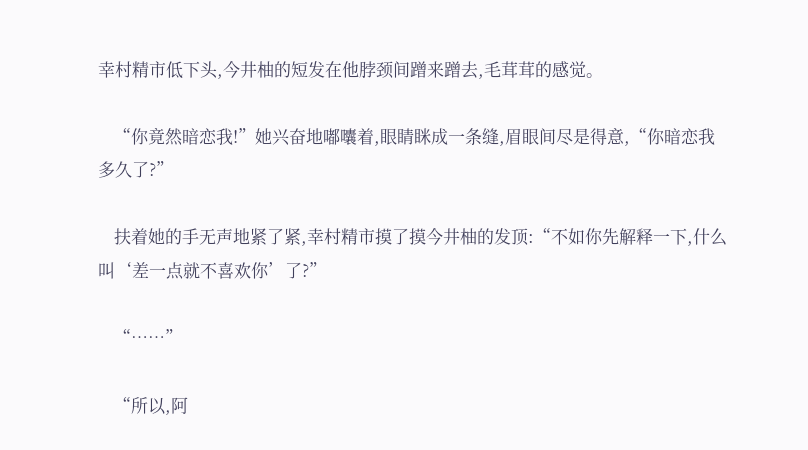幸村精市低下头,今井柚的短发在他脖颈间蹭来蹭去,毛茸茸的感觉。

    “你竟然暗恋我!”她兴奋地嘟囔着,眼睛眯成一条缝,眉眼间尽是得意,“你暗恋我多久了?”

    扶着她的手无声地紧了紧,幸村精市摸了摸今井柚的发顶:“不如你先解释一下,什么叫‘差一点就不喜欢你’了?”

    “……”

    “所以,阿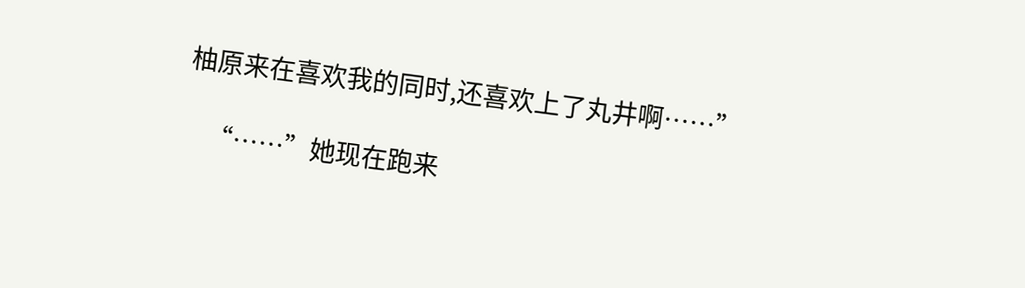柚原来在喜欢我的同时,还喜欢上了丸井啊……”

    “……”她现在跑来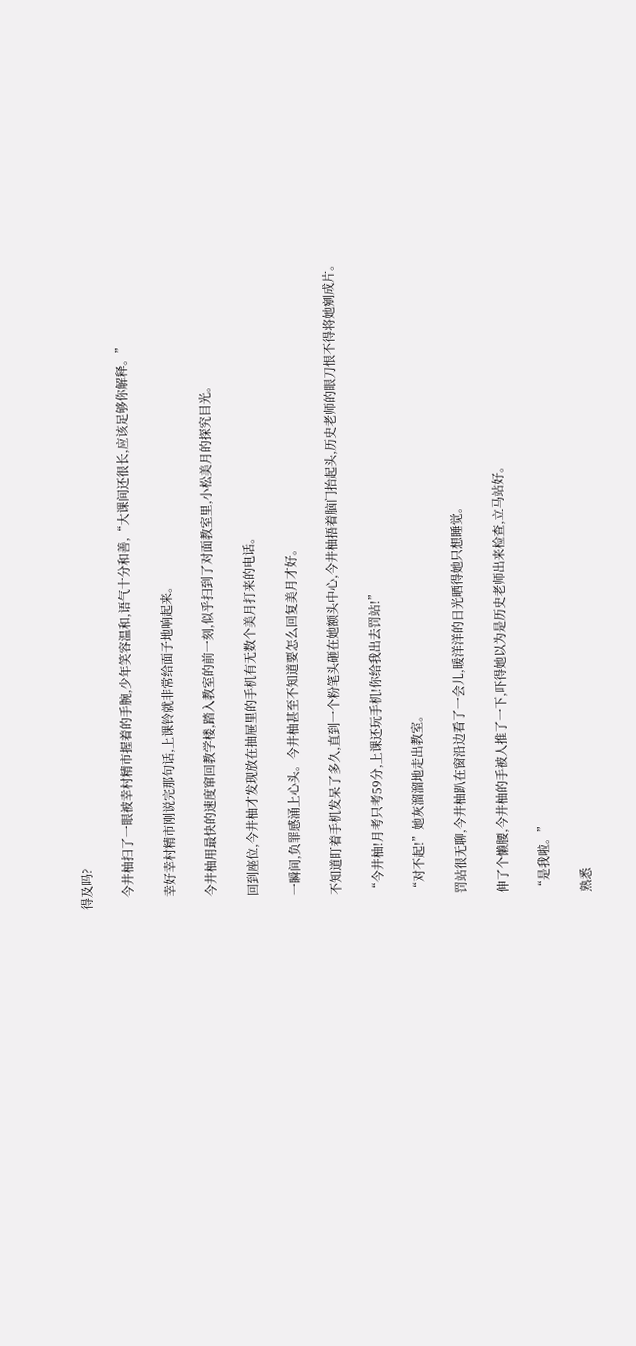得及吗?

    今井柚扫了一眼被幸村精市握着的手腕,少年笑容温和,语气十分和善,“大课间还很长,应该足够你解释。”

    幸好幸村精市刚说完那句话,上课铃就非常给面子地响起来。

    今井柚用最快的速度窜回教学楼,踏入教室的前一刻,似乎扫到了对面教室里,小松美月的探究目光。

    回到座位,今井柚才发现放在抽屉里的手机有无数个美月打来的电话。

    一瞬间,负罪感涌上心头。今井柚甚至不知道要怎么回复美月才好。

    不知道盯着手机发呆了多久,直到一个粉笔头砸在她额头中心,今井柚捂着脑门抬起头,历史老师的眼刀恨不得将她剜成片。

    “今井柚!月考只考59分,上课还玩手机!你给我出去罚站!”

    “对不起!”她灰溜溜地走出教室。

    罚站很无聊,今井柚趴在窗沿边看了一会儿,暖洋洋的日光晒得她只想睡觉。

    伸了个懒腰,今井柚的手被人推了一下,吓得她以为是历史老师出来检查,立马站好。

    “是我啦。”

    熟悉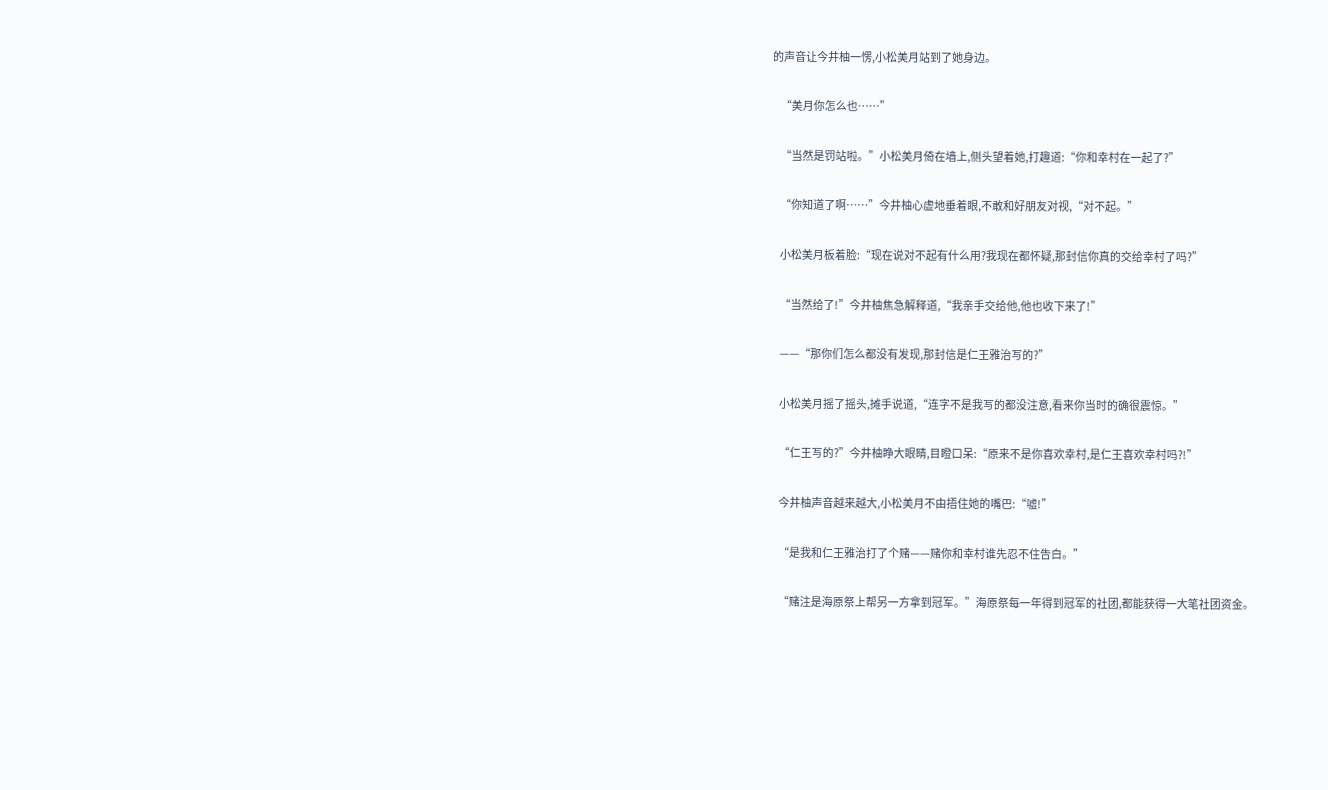的声音让今井柚一愣,小松美月站到了她身边。

    “美月你怎么也……”

    “当然是罚站啦。”小松美月倚在墙上,侧头望着她,打趣道:“你和幸村在一起了?”

    “你知道了啊……”今井柚心虚地垂着眼,不敢和好朋友对视,“对不起。”

    小松美月板着脸:“现在说对不起有什么用?我现在都怀疑,那封信你真的交给幸村了吗?”

    “当然给了!”今井柚焦急解释道,“我亲手交给他,他也收下来了!”

    ——“那你们怎么都没有发现,那封信是仁王雅治写的?”

    小松美月摇了摇头,摊手说道,“连字不是我写的都没注意,看来你当时的确很震惊。”

    “仁王写的?”今井柚睁大眼睛,目瞪口呆:“原来不是你喜欢幸村,是仁王喜欢幸村吗?!”

    今井柚声音越来越大,小松美月不由捂住她的嘴巴:“嘘!”

    “是我和仁王雅治打了个赌——赌你和幸村谁先忍不住告白。”

    “赌注是海原祭上帮另一方拿到冠军。”海原祭每一年得到冠军的社团,都能获得一大笔社团资金。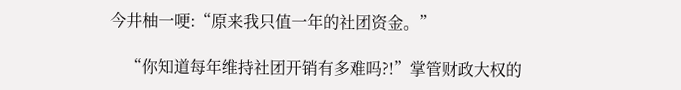今井柚一哽:“原来我只值一年的社团资金。”

    “你知道每年维持社团开销有多难吗?!”掌管财政大权的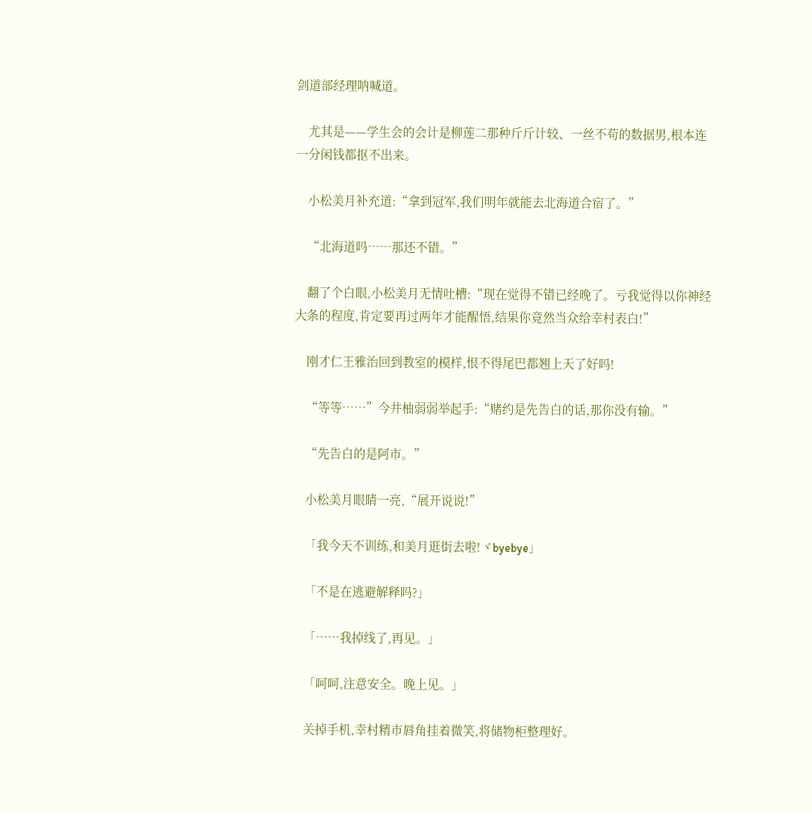剑道部经理呐喊道。

    尤其是——学生会的会计是柳莲二那种斤斤计较、一丝不苟的数据男,根本连一分闲钱都抠不出来。

    小松美月补充道:“拿到冠军,我们明年就能去北海道合宿了。”

    “北海道吗……那还不错。”

    翻了个白眼,小松美月无情吐槽:“现在觉得不错已经晚了。亏我觉得以你神经大条的程度,肯定要再过两年才能醒悟,结果你竟然当众给幸村表白!”

    刚才仁王雅治回到教室的模样,恨不得尾巴都翘上天了好吗!

    “等等……”今井柚弱弱举起手:“赌约是先告白的话,那你没有输。”

    “先告白的是阿市。”

    小松美月眼睛一亮,“展开说说!”

    「我今天不训练,和美月逛街去啦!ヾbyebye」

    「不是在逃避解释吗?」

    「……我掉线了,再见。」

    「呵呵,注意安全。晚上见。」

    关掉手机,幸村精市唇角挂着微笑,将储物柜整理好。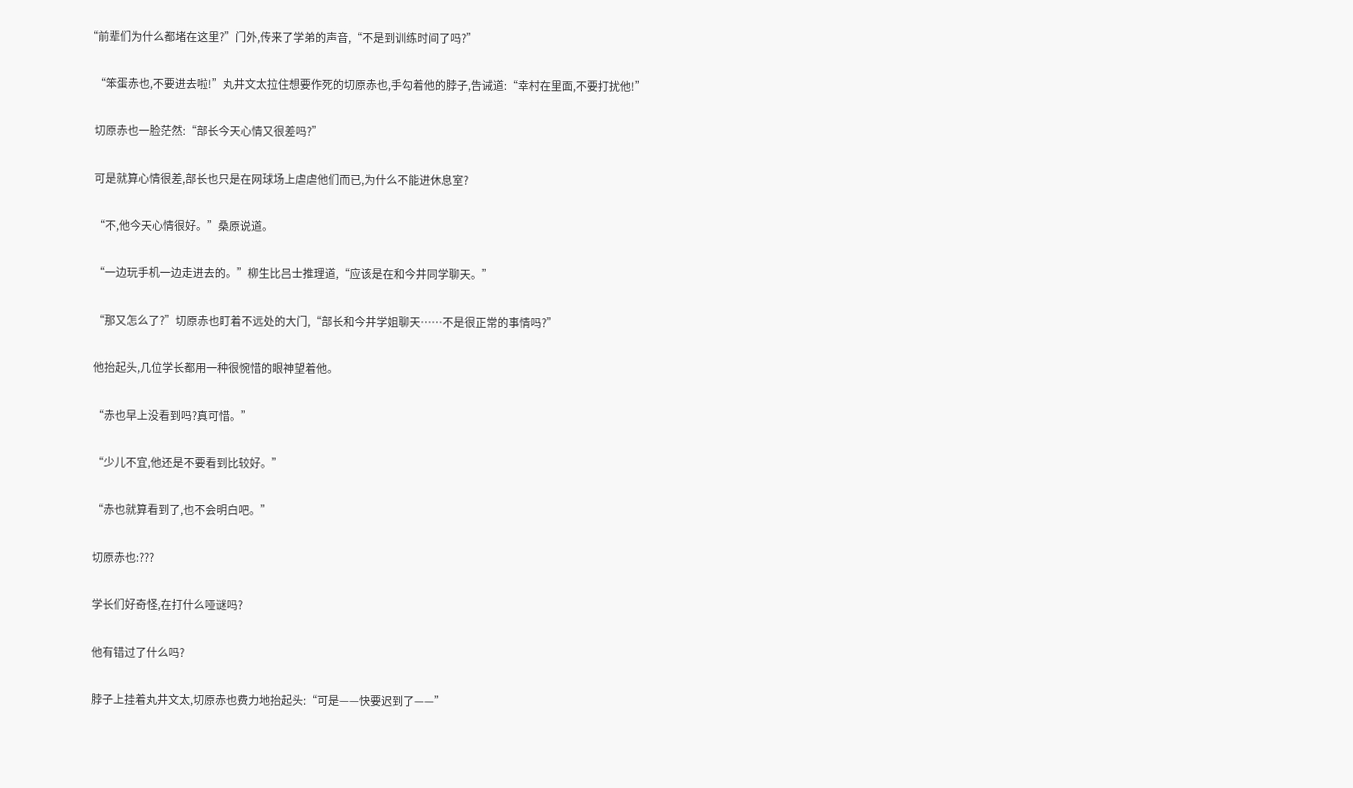“前辈们为什么都堵在这里?”门外,传来了学弟的声音,“不是到训练时间了吗?”

    “笨蛋赤也,不要进去啦!”丸井文太拉住想要作死的切原赤也,手勾着他的脖子,告诫道:“幸村在里面,不要打扰他!”

    切原赤也一脸茫然:“部长今天心情又很差吗?”

    可是就算心情很差,部长也只是在网球场上虐虐他们而已,为什么不能进休息室?

    “不,他今天心情很好。”桑原说道。

    “一边玩手机一边走进去的。”柳生比吕士推理道,“应该是在和今井同学聊天。”

    “那又怎么了?”切原赤也盯着不远处的大门,“部长和今井学姐聊天……不是很正常的事情吗?”

    他抬起头,几位学长都用一种很惋惜的眼神望着他。

    “赤也早上没看到吗?真可惜。”

    “少儿不宜,他还是不要看到比较好。”

    “赤也就算看到了,也不会明白吧。”

    切原赤也:???

    学长们好奇怪,在打什么哑谜吗?

    他有错过了什么吗?

    脖子上挂着丸井文太,切原赤也费力地抬起头:“可是——快要迟到了——”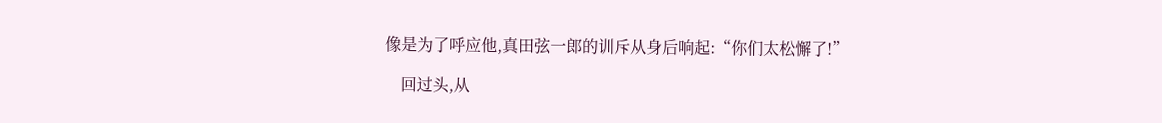像是为了呼应他,真田弦一郎的训斥从身后响起:“你们太松懈了!”

    回过头,从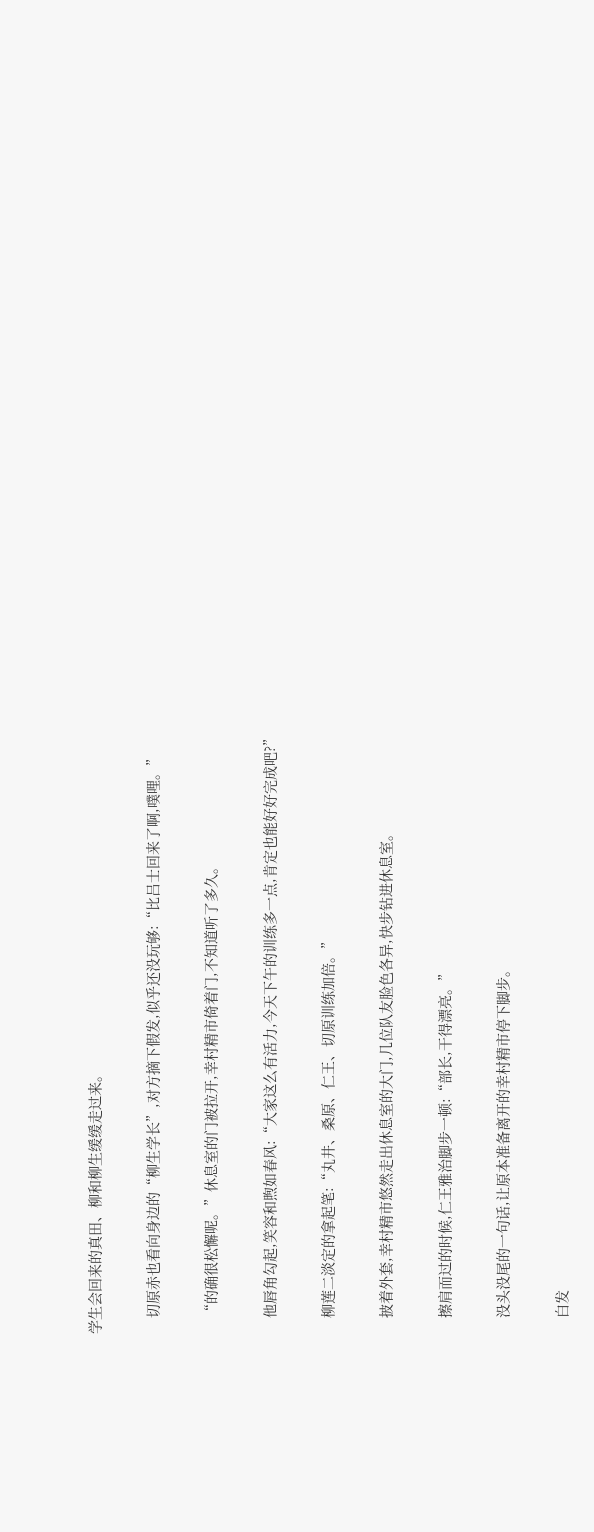学生会回来的真田、柳和柳生缓缓走过来。

    切原赤也看向身边的“柳生学长”,对方摘下假发,似乎还没玩够:“比吕士回来了啊,噗哩。”

    “的确很松懈呢。”休息室的门被拉开,幸村精市倚着门,不知道听了多久。

    他唇角勾起,笑容和煦如春风:“大家这么有活力,今天下午的训练多一点,肯定也能好好完成吧?”

    柳莲二淡定的拿起笔:“丸井、桑原、仁王、切原训练加倍。”

    披着外套,幸村精市悠然走出休息室的大门,几位队友脸色各异,快步钻进休息室。

    擦肩而过的时候,仁王雅治脚步一顿:“部长,干得漂亮。”

    没头没尾的一句话,让原本准备离开的幸村精市停下脚步。

    白发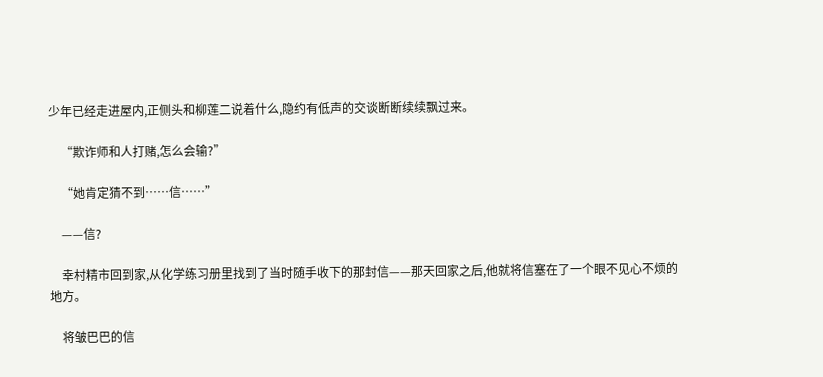少年已经走进屋内,正侧头和柳莲二说着什么,隐约有低声的交谈断断续续飘过来。

    “欺诈师和人打赌,怎么会输?”

    “她肯定猜不到……信……”

    ——信?

    幸村精市回到家,从化学练习册里找到了当时随手收下的那封信——那天回家之后,他就将信塞在了一个眼不见心不烦的地方。

    将皱巴巴的信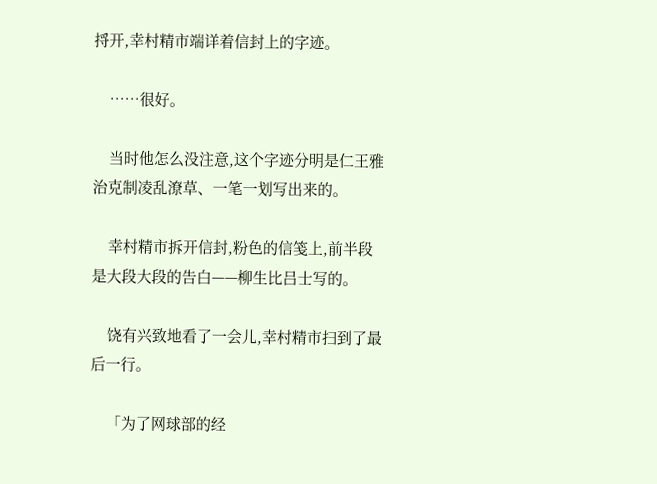捋开,幸村精市端详着信封上的字迹。

    ……很好。

    当时他怎么没注意,这个字迹分明是仁王雅治克制凌乱潦草、一笔一划写出来的。

    幸村精市拆开信封,粉色的信笺上,前半段是大段大段的告白——柳生比吕士写的。

    饶有兴致地看了一会儿,幸村精市扫到了最后一行。

    「为了网球部的经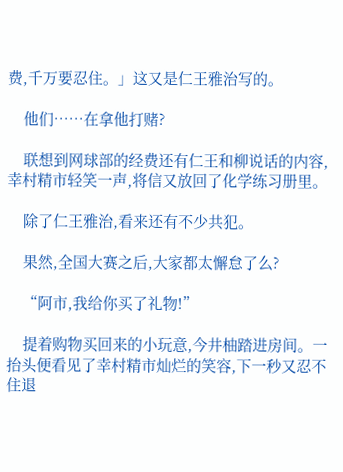费,千万要忍住。」这又是仁王雅治写的。

    他们……在拿他打赌?

    联想到网球部的经费还有仁王和柳说话的内容,幸村精市轻笑一声,将信又放回了化学练习册里。

    除了仁王雅治,看来还有不少共犯。

    果然,全国大赛之后,大家都太懈怠了么?

    “阿市,我给你买了礼物!”

    提着购物买回来的小玩意,今井柚踏进房间。一抬头便看见了幸村精市灿烂的笑容,下一秒又忍不住退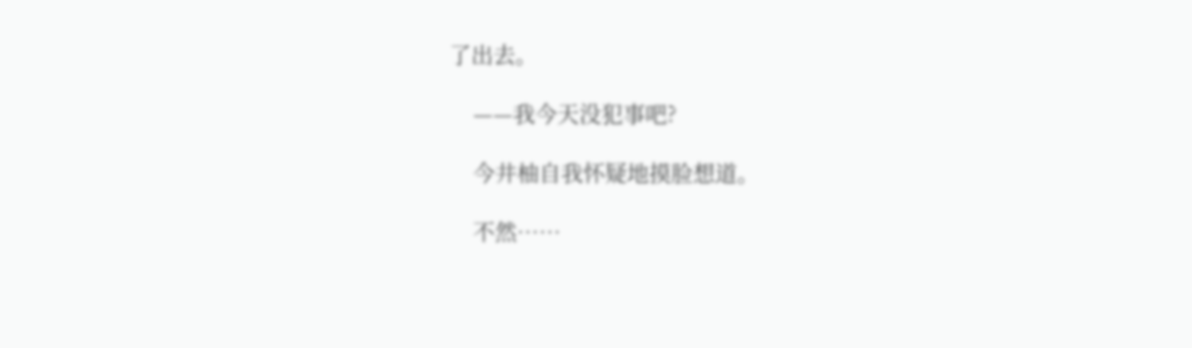了出去。

    ——我今天没犯事吧?

    今井柚自我怀疑地摸脸想道。

    不然……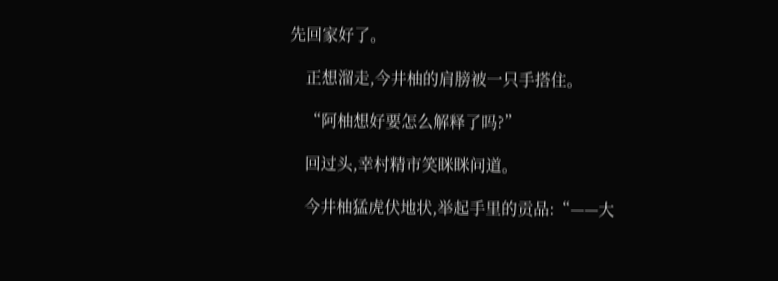先回家好了。

    正想溜走,今井柚的肩膀被一只手搭住。

    “阿柚想好要怎么解释了吗?”

    回过头,幸村精市笑眯眯问道。

    今井柚猛虎伏地状,举起手里的贡品:“——大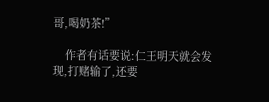哥,喝奶茶!”

    作者有话要说:仁王明天就会发现,打赌输了,还要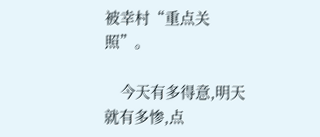被幸村“重点关照”。

    今天有多得意,明天就有多惨,点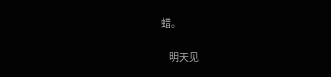蜡。

    明天见